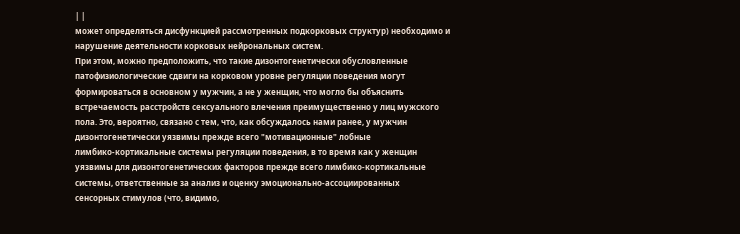| |
может определяться дисфункцией рассмотренных подкорковых структур) необходимо и
нарушение деятельности корковых нейрональных систем.
При этом, можно предположить, что такие дизонтогенетически обусловленные
патофизиологические сдвиги на корковом уровне регуляции поведения могут
формироваться в основном у мужчин, а не у женщин, что могло бы объяснить
встречаемость расстройств сексуального влечения преимущественно у лиц мужского
пола. Это, вероятно, связано с тем, что, как обсуждалось нами ранее, у мужчин
дизонтогенетически уязвимы прежде всего "мотивационные" лобные
лимбико-кортикальные системы регуляции поведения, в то время как у женщин
уязвимы для дизонтогенетических факторов прежде всего лимбико-кортикальные
системы, ответственные за анализ и оценку эмоционально-ассоциированных
сенсорных стимулов (что, видимо,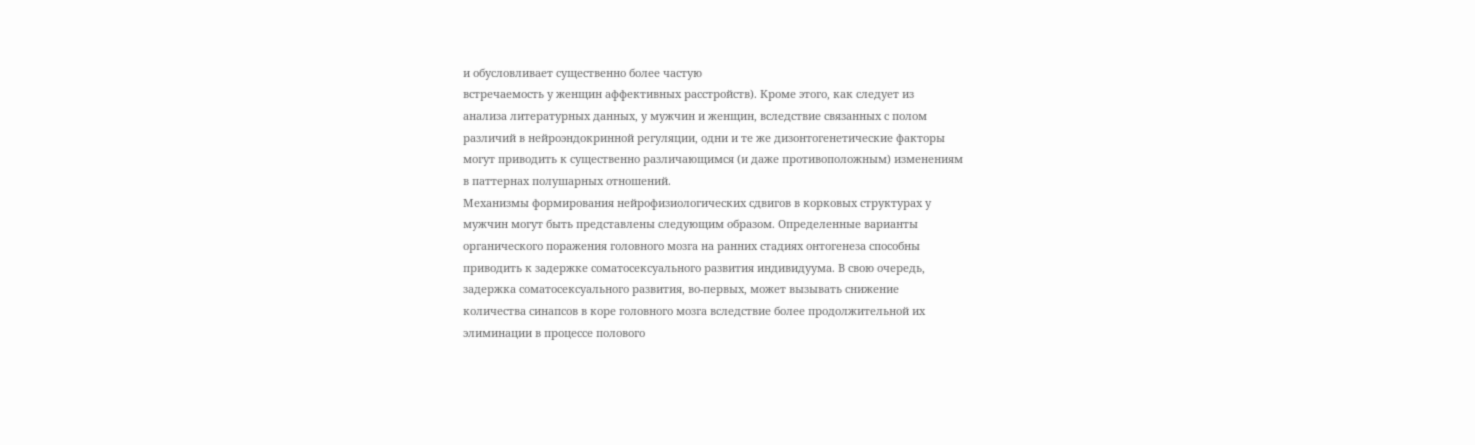и обусловливает существенно более частую
встречаемость у женщин аффективных расстройств). Кроме этого, как следует из
анализа литературных данных, у мужчин и женщин, вследствие связанных с полом
различий в нейроэндокринной регуляции, одни и те же дизонтогенетические факторы
могут приводить к существенно различающимся (и даже противоположным) изменениям
в паттернах полушарных отношений.
Механизмы формирования нейрофизиологических сдвигов в корковых структурах у
мужчин могут быть представлены следующим образом. Определенные варианты
органического поражения головного мозга на ранних стадиях онтогенеза способны
приводить к задержке соматосексуального развития индивидуума. В свою очередь,
задержка соматосексуального развития, во-первых, может вызывать снижение
количества синапсов в коре головного мозга вследствие более продолжительной их
элиминации в процессе полового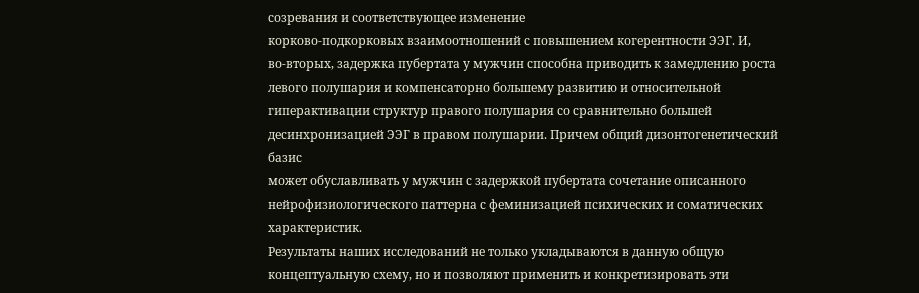созревания и соответствующее изменение
корково-подкорковых взаимоотношений с повышением когерентности ЭЭГ. И,
во-вторых, задержка пубертата у мужчин способна приводить к замедлению роста
левого полушария и компенсаторно большему развитию и относительной
гиперактивации структур правого полушария со сравнительно большей
десинхронизацией ЭЭГ в правом полушарии. Причем общий дизонтогенетический базис
может обуславливать у мужчин с задержкой пубертата сочетание описанного
нейрофизиологического паттерна с феминизацией психических и соматических
характеристик.
Результаты наших исследований не только укладываются в данную общую
концептуальную схему, но и позволяют применить и конкретизировать эти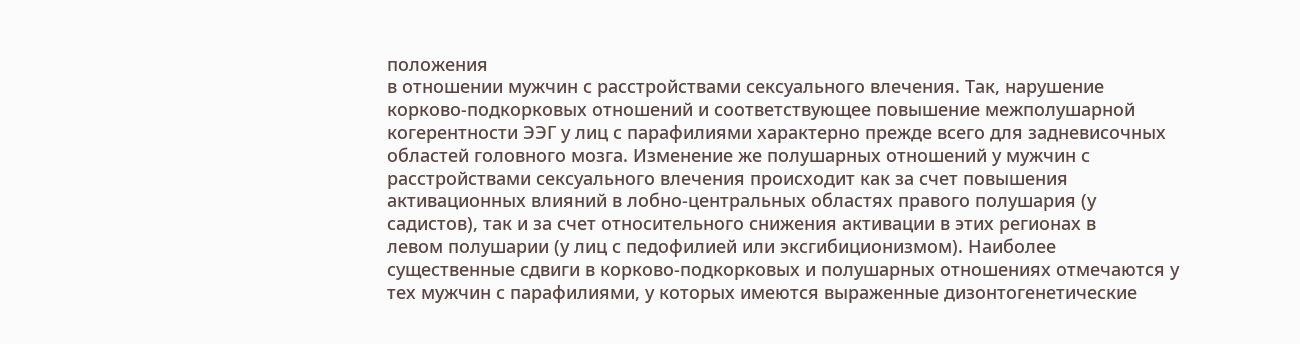положения
в отношении мужчин с расстройствами сексуального влечения. Так, нарушение
корково-подкорковых отношений и соответствующее повышение межполушарной
когерентности ЭЭГ у лиц с парафилиями характерно прежде всего для задневисочных
областей головного мозга. Изменение же полушарных отношений у мужчин с
расстройствами сексуального влечения происходит как за счет повышения
активационных влияний в лобно-центральных областях правого полушария (у
садистов), так и за счет относительного снижения активации в этих регионах в
левом полушарии (у лиц с педофилией или эксгибиционизмом). Наиболее
существенные сдвиги в корково-подкорковых и полушарных отношениях отмечаются у
тех мужчин с парафилиями, у которых имеются выраженные дизонтогенетические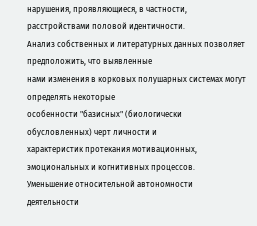нарушения, проявляющиеся, в частности, расстройствами половой идентичности.
Анализ собственных и литературных данных позволяет предположить, что выявленные
нами изменения в корковых полушарных системах могут определять некоторые
особенности "базисных" (биологически обусловленных) черт личности и
характеристик протекания мотивационных, эмоциональных и когнитивных процессов.
Уменьшение относительной автономности деятельности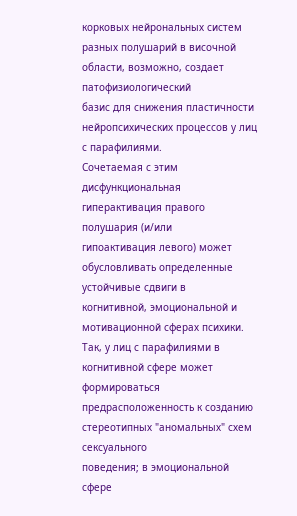корковых нейрональных систем
разных полушарий в височной области, возможно, создает патофизиологический
базис для снижения пластичности нейропсихических процессов у лиц с парафилиями.
Сочетаемая с этим дисфункциональная гиперактивация правого полушария (и/или
гипоактивация левого) может обусловливать определенные устойчивые сдвиги в
когнитивной, эмоциональной и мотивационной сферах психики.
Так, у лиц с парафилиями в когнитивной сфере может формироваться
предрасположенность к созданию стереотипных "аномальных" схем сексуального
поведения; в эмоциональной сфере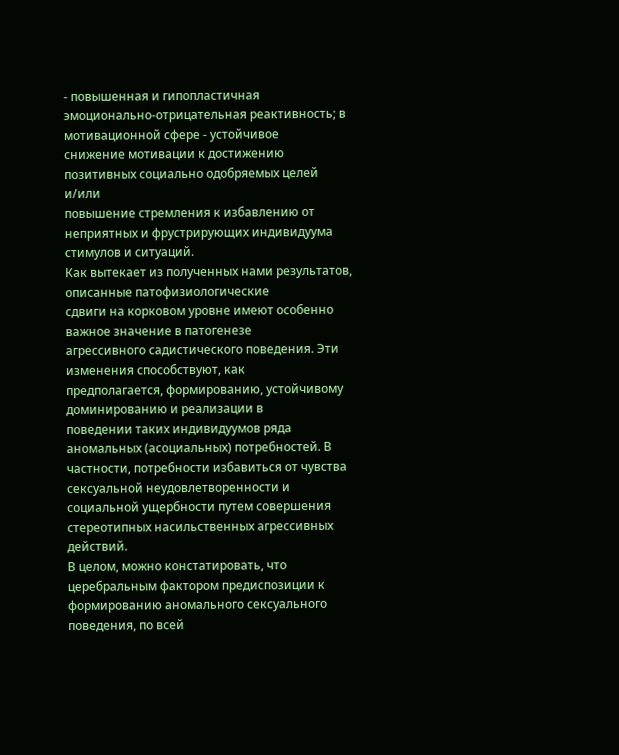- повышенная и гипопластичная
эмоционально-отрицательная реактивность; в мотивационной сфере - устойчивое
снижение мотивации к достижению позитивных социально одобряемых целей и/или
повышение стремления к избавлению от неприятных и фрустрирующих индивидуума
стимулов и ситуаций.
Как вытекает из полученных нами результатов, описанные патофизиологические
сдвиги на корковом уровне имеют особенно важное значение в патогенезе
агрессивного садистического поведения. Эти изменения способствуют, как
предполагается, формированию, устойчивому доминированию и реализации в
поведении таких индивидуумов ряда аномальных (асоциальных) потребностей. В
частности, потребности избавиться от чувства сексуальной неудовлетворенности и
социальной ущербности путем совершения стереотипных насильственных агрессивных
действий.
В целом, можно констатировать, что церебральным фактором предиспозиции к
формированию аномального сексуального поведения, по всей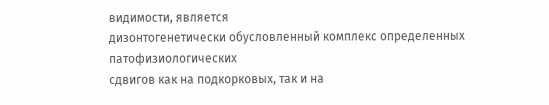видимости, является
дизонтогенетически обусловленный комплекс определенных патофизиологических
сдвигов как на подкорковых, так и на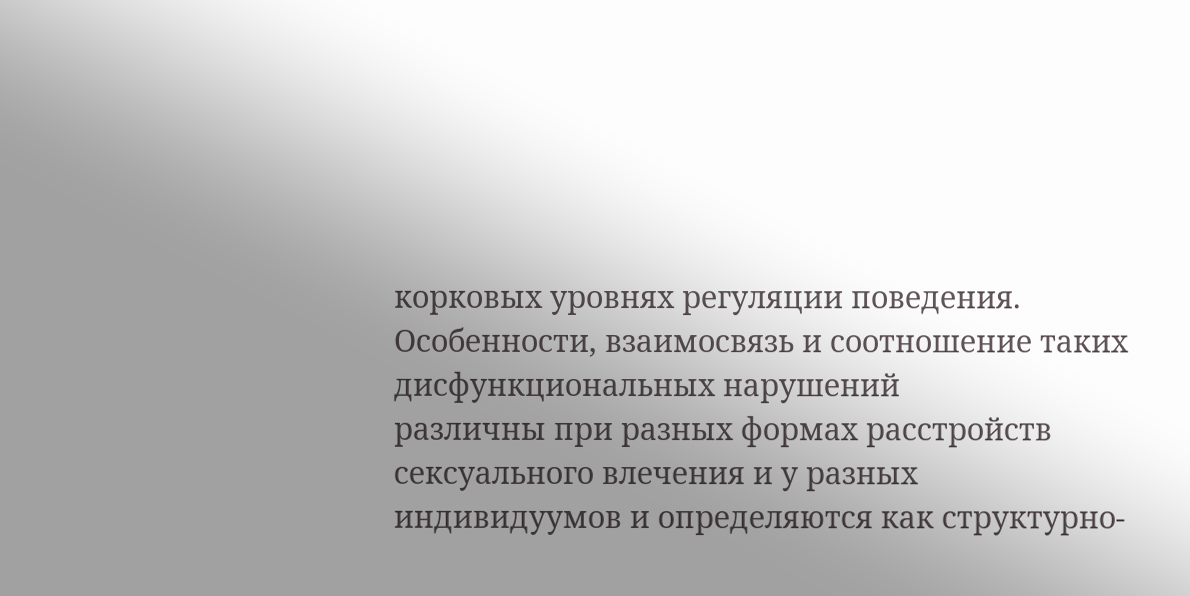корковых уровнях регуляции поведения.
Особенности, взаимосвязь и соотношение таких дисфункциональных нарушений
различны при разных формах расстройств сексуального влечения и у разных
индивидуумов и определяются как структурно-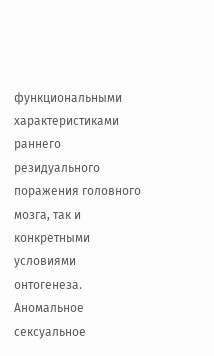функциональными характеристиками
раннего резидуального поражения головного мозга, так и конкретными условиями
онтогенеза.
Аномальное сексуальное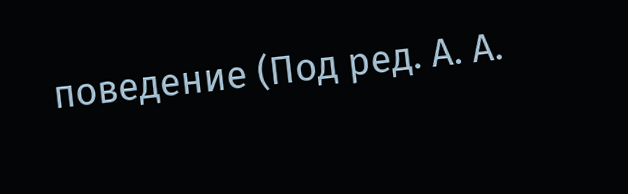поведение (Под ред. А. А.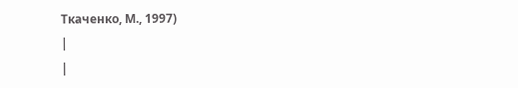Ткаченко, М., 1997)
|
|